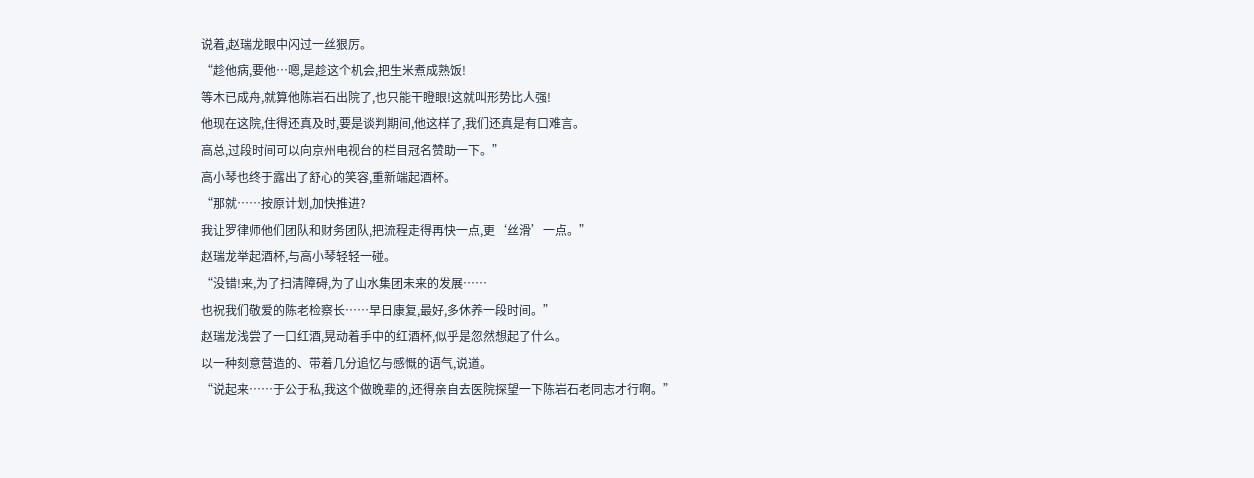说着,赵瑞龙眼中闪过一丝狠厉。
“趁他病,要他…嗯,是趁这个机会,把生米煮成熟饭!
等木已成舟,就算他陈岩石出院了,也只能干瞪眼!这就叫形势比人强!
他现在这院,住得还真及时,要是谈判期间,他这样了,我们还真是有口难言。
高总,过段时间可以向京州电视台的栏目冠名赞助一下。”
高小琴也终于露出了舒心的笑容,重新端起酒杯。
“那就……按原计划,加快推进?
我让罗律师他们团队和财务团队,把流程走得再快一点,更‘丝滑’一点。”
赵瑞龙举起酒杯,与高小琴轻轻一碰。
“没错!来,为了扫清障碍,为了山水集团未来的发展……
也祝我们敬爱的陈老检察长……早日康复,最好,多休养一段时间。”
赵瑞龙浅尝了一口红酒,晃动着手中的红酒杯,似乎是忽然想起了什么。
以一种刻意营造的、带着几分追忆与感慨的语气,说道。
“说起来……于公于私,我这个做晚辈的,还得亲自去医院探望一下陈岩石老同志才行啊。”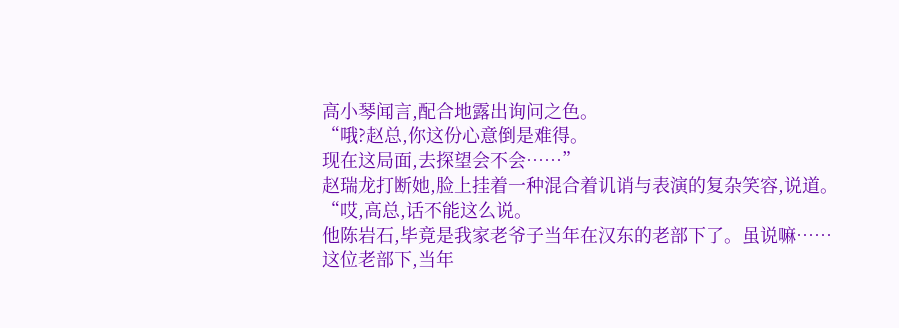高小琴闻言,配合地露出询问之色。
“哦?赵总,你这份心意倒是难得。
现在这局面,去探望会不会……”
赵瑞龙打断她,脸上挂着一种混合着讥诮与表演的复杂笑容,说道。
“哎,高总,话不能这么说。
他陈岩石,毕竟是我家老爷子当年在汉东的老部下了。虽说嘛……
这位老部下,当年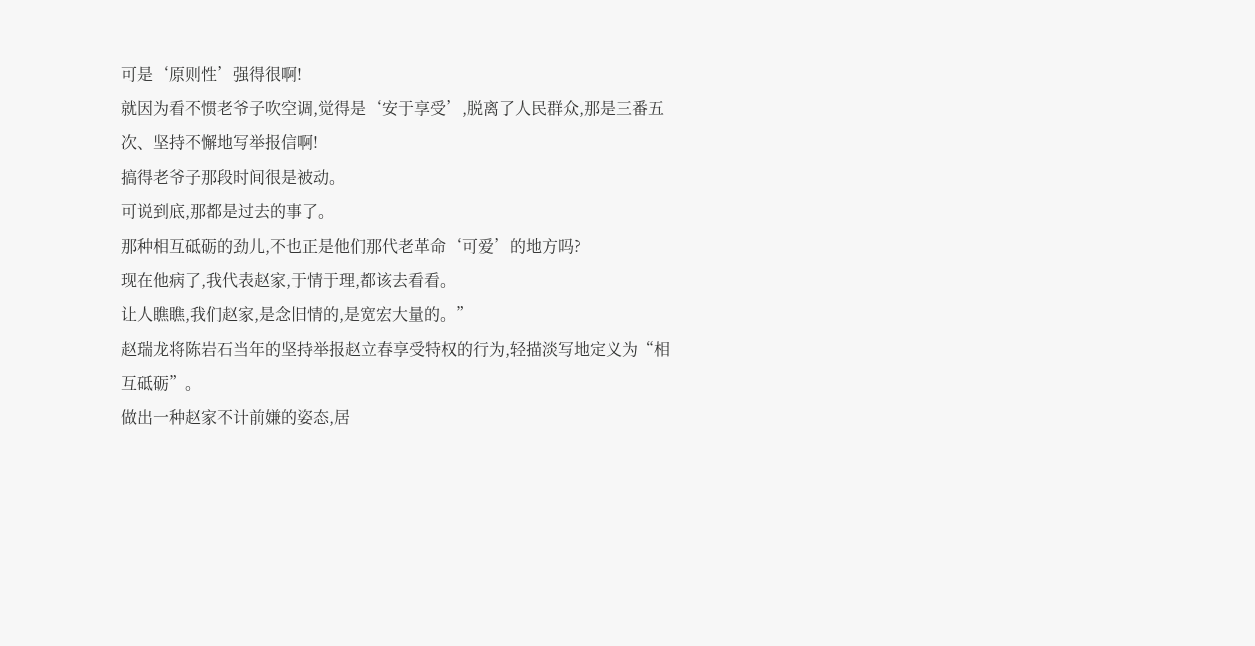可是‘原则性’强得很啊!
就因为看不惯老爷子吹空调,觉得是‘安于享受’,脱离了人民群众,那是三番五次、坚持不懈地写举报信啊!
搞得老爷子那段时间很是被动。
可说到底,那都是过去的事了。
那种相互砥砺的劲儿,不也正是他们那代老革命‘可爱’的地方吗?
现在他病了,我代表赵家,于情于理,都该去看看。
让人瞧瞧,我们赵家,是念旧情的,是宽宏大量的。”
赵瑞龙将陈岩石当年的坚持举报赵立春享受特权的行为,轻描淡写地定义为“相互砥砺”。
做出一种赵家不计前嫌的姿态,居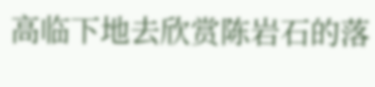高临下地去欣赏陈岩石的落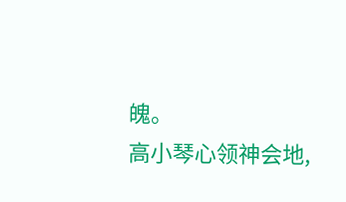魄。
高小琴心领神会地,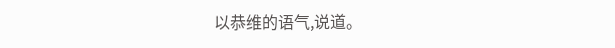以恭维的语气,说道。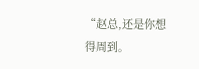“赵总,还是你想得周到。